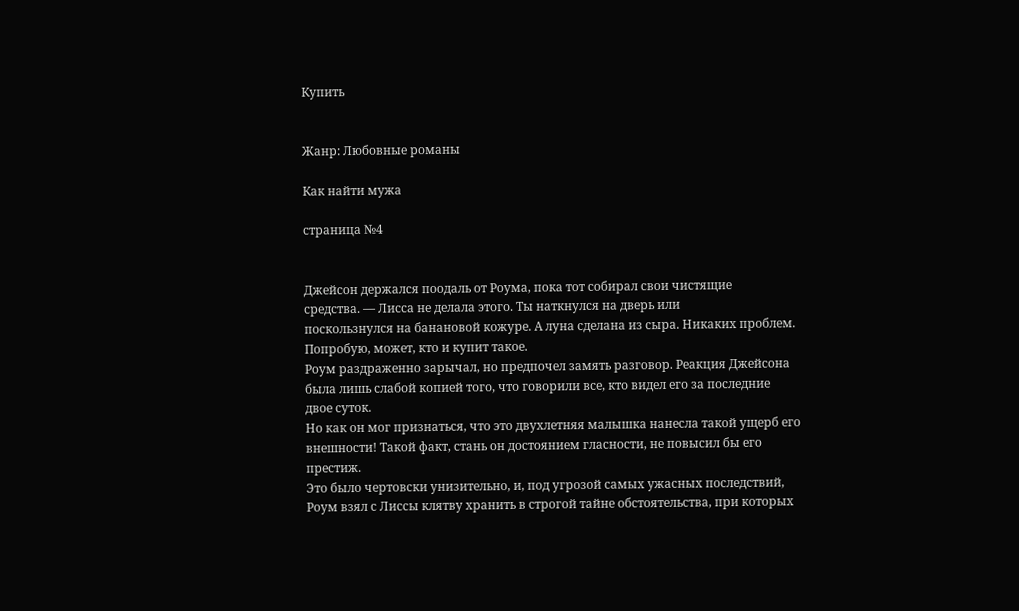Купить


Жанр: Любовные романы

Как найти мужа

страница №4


Джейсон держался поодаль от Роума, пока тот собирал свои чистящие
средства. — Лисса не делала этого. Ты наткнулся на дверь или
поскользнулся на банановой кожуре. А луна сделана из сыра. Никаких проблем.
Попробую, может, кто и купит такое.
Роум раздраженно зарычал, но предпочел замять разговор. Реакция Джейсона
была лишь слабой копией того, что говорили все, кто видел его за последние
двое суток.
Но как он мог признаться, что это двухлетняя малышка нанесла такой ущерб его
внешности! Такой факт, стань он достоянием гласности, не повысил бы его
престиж.
Это было чертовски унизительно, и, под угрозой самых ужасных последствий,
Роум взял с Лиссы клятву хранить в строгой тайне обстоятельства, при которых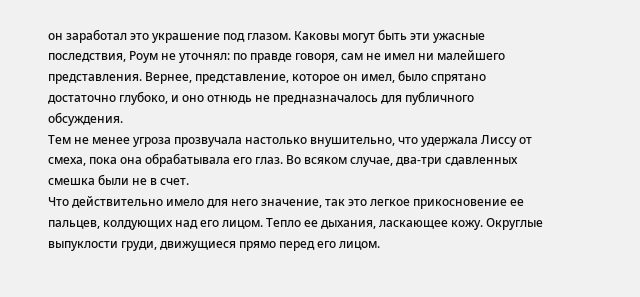он заработал это украшение под глазом. Каковы могут быть эти ужасные
последствия, Роум не уточнял: по правде говоря, сам не имел ни малейшего
представления. Вернее, представление, которое он имел, было спрятано
достаточно глубоко, и оно отнюдь не предназначалось для публичного
обсуждения.
Тем не менее угроза прозвучала настолько внушительно, что удержала Лиссу от
смеха, пока она обрабатывала его глаз. Во всяком случае, два-три сдавленных
смешка были не в счет.
Что действительно имело для него значение, так это легкое прикосновение ее
пальцев, колдующих над его лицом. Тепло ее дыхания, ласкающее кожу. Округлые
выпуклости груди, движущиеся прямо перед его лицом.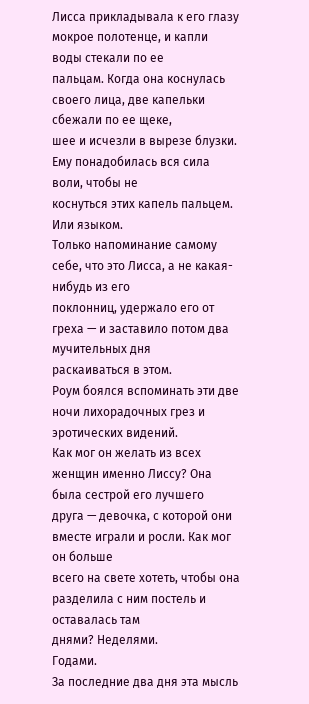Лисса прикладывала к его глазу мокрое полотенце, и капли воды стекали по ее
пальцам. Когда она коснулась своего лица, две капельки сбежали по ее щеке,
шее и исчезли в вырезе блузки. Ему понадобилась вся сила воли, чтобы не
коснуться этих капель пальцем.
Или языком.
Только напоминание самому себе, что это Лисса, а не какая-нибудь из его
поклонниц, удержало его от греха — и заставило потом два мучительных дня
раскаиваться в этом.
Роум боялся вспоминать эти две ночи лихорадочных грез и эротических видений.
Как мог он желать из всех женщин именно Лиссу? Она была сестрой его лучшего
друга — девочка, с которой они вместе играли и росли. Как мог он больше
всего на свете хотеть, чтобы она разделила с ним постель и оставалась там
днями? Неделями.
Годами.
За последние два дня эта мысль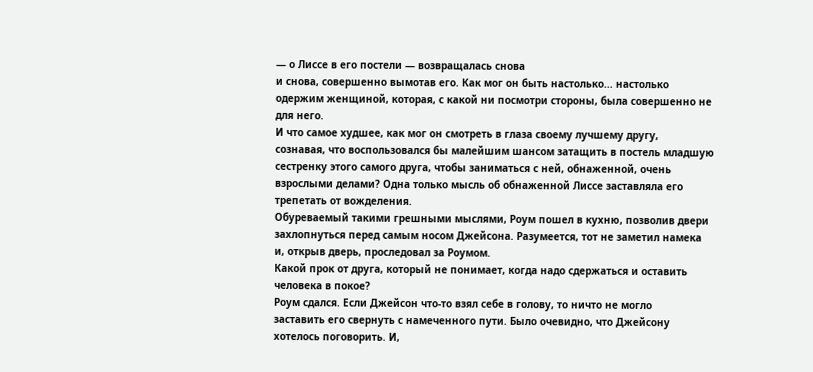— о Лиссе в его постели — возвращалась снова
и снова, совершенно вымотав его. Как мог он быть настолько... настолько
одержим женщиной, которая, с какой ни посмотри стороны, была совершенно не
для него.
И что самое худшее, как мог он смотреть в глаза своему лучшему другу,
сознавая, что воспользовался бы малейшим шансом затащить в постель младшую
сестренку этого самого друга, чтобы заниматься с ней, обнаженной, очень
взрослыми делами? Одна только мысль об обнаженной Лиссе заставляла его
трепетать от вожделения.
Обуреваемый такими грешными мыслями, Роум пошел в кухню, позволив двери
захлопнуться перед самым носом Джейсона. Разумеется, тот не заметил намека
и, открыв дверь, проследовал за Роумом.
Какой прок от друга, который не понимает, когда надо сдержаться и оставить
человека в покое?
Роум сдался. Если Джейсон что-то взял себе в голову, то ничто не могло
заставить его свернуть с намеченного пути. Было очевидно, что Джейсону
хотелось поговорить. И,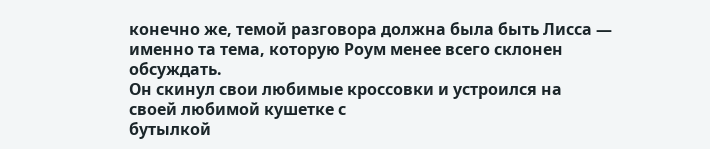конечно же, темой разговора должна была быть Лисса —
именно та тема, которую Роум менее всего склонен обсуждать.
Он скинул свои любимые кроссовки и устроился на своей любимой кушетке с
бутылкой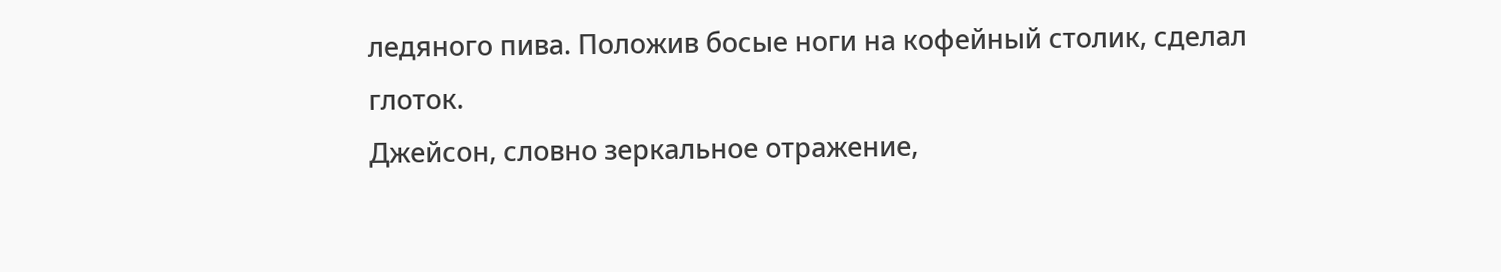ледяного пива. Положив босые ноги на кофейный столик, сделал
глоток.
Джейсон, словно зеркальное отражение,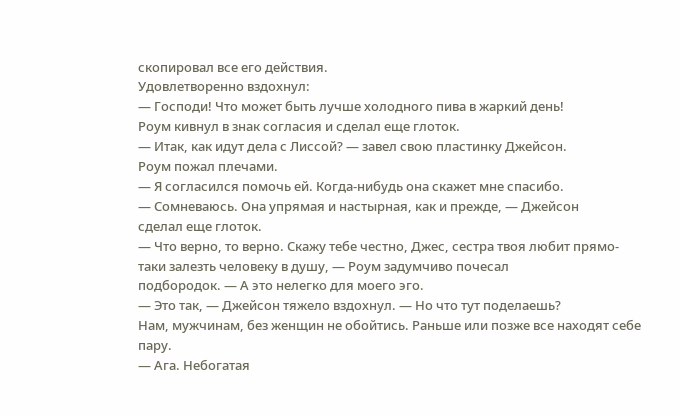скопировал все его действия.
Удовлетворенно вздохнул:
— Господи! Что может быть лучше холодного пива в жаркий день!
Роум кивнул в знак согласия и сделал еще глоток.
— Итак, как идут дела с Лиссой? — завел свою пластинку Джейсон.
Роум пожал плечами.
— Я согласился помочь ей. Когда-нибудь она скажет мне спасибо.
— Сомневаюсь. Она упрямая и настырная, как и прежде, — Джейсон
сделал еще глоток.
— Что верно, то верно. Скажу тебе честно, Джес, сестра твоя любит прямо-
таки залезть человеку в душу, — Роум задумчиво почесал
подбородок. — А это нелегко для моего эго.
— Это так, — Джейсон тяжело вздохнул. — Но что тут поделаешь?
Нам, мужчинам, без женщин не обойтись. Раньше или позже все находят себе
пару.
— Ага. Небогатая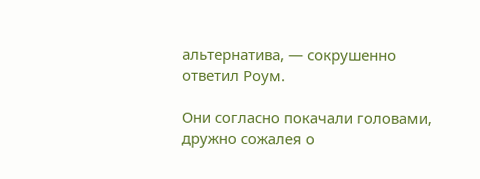альтернатива, — сокрушенно ответил Роум.

Они согласно покачали головами, дружно сожалея о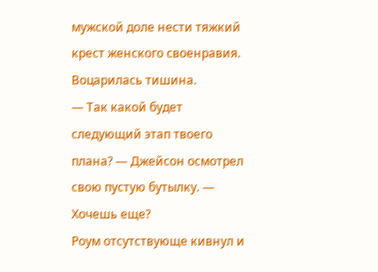мужской доле нести тяжкий
крест женского своенравия.
Воцарилась тишина.
— Так какой будет следующий этап твоего плана? — Джейсон осмотрел
свою пустую бутылку. — Хочешь еще?
Роум отсутствующе кивнул и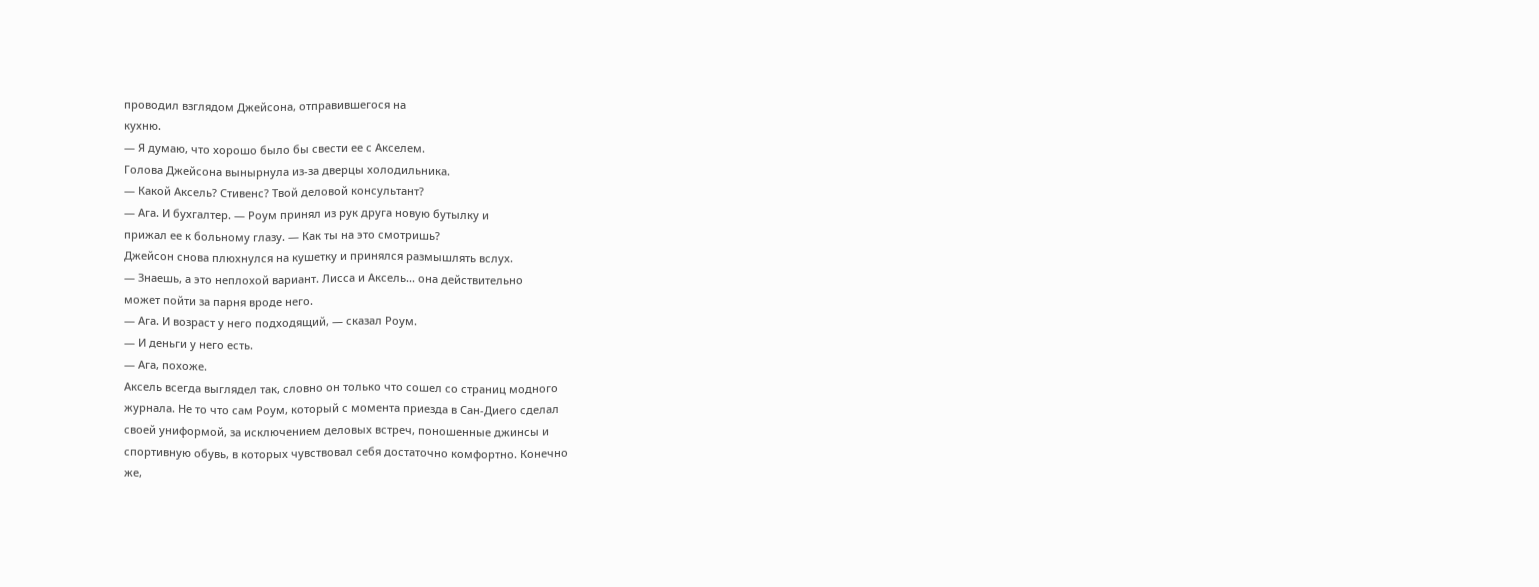проводил взглядом Джейсона, отправившегося на
кухню.
— Я думаю, что хорошо было бы свести ее с Акселем.
Голова Джейсона вынырнула из-за дверцы холодильника.
— Какой Аксель? Стивенс? Твой деловой консультант?
— Ага. И бухгалтер. — Роум принял из рук друга новую бутылку и
прижал ее к больному глазу. — Как ты на это смотришь?
Джейсон снова плюхнулся на кушетку и принялся размышлять вслух.
— Знаешь, а это неплохой вариант. Лисса и Аксель... она действительно
может пойти за парня вроде него.
— Ага. И возраст у него подходящий, — сказал Роум.
— И деньги у него есть.
— Ага, похоже.
Аксель всегда выглядел так, словно он только что сошел со страниц модного
журнала. Не то что сам Роум, который с момента приезда в Сан-Диего сделал
своей униформой, за исключением деловых встреч, поношенные джинсы и
спортивную обувь, в которых чувствовал себя достаточно комфортно. Конечно
же,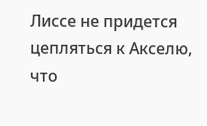Лиссе не придется цепляться к Акселю, что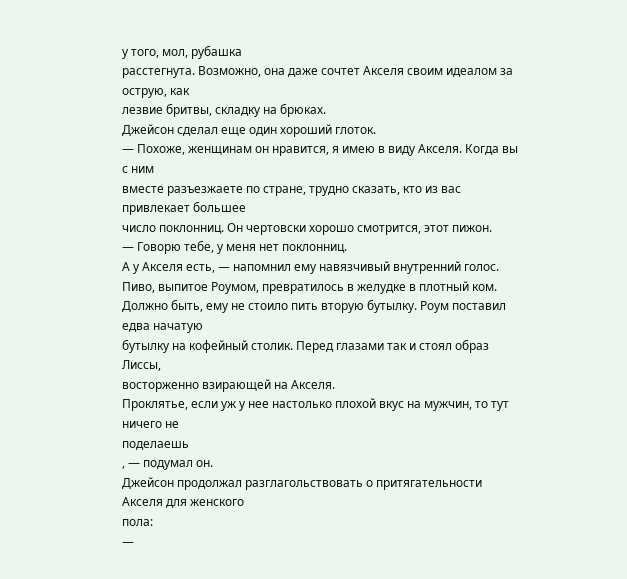у того, мол, рубашка
расстегнута. Возможно, она даже сочтет Акселя своим идеалом за острую, как
лезвие бритвы, складку на брюках.
Джейсон сделал еще один хороший глоток.
— Похоже, женщинам он нравится, я имею в виду Акселя. Когда вы с ним
вместе разъезжаете по стране, трудно сказать, кто из вас привлекает большее
число поклонниц. Он чертовски хорошо смотрится, этот пижон.
— Говорю тебе, у меня нет поклонниц.
А у Акселя есть, — напомнил ему навязчивый внутренний голос.
Пиво, выпитое Роумом, превратилось в желудке в плотный ком.
Должно быть, ему не стоило пить вторую бутылку. Роум поставил едва начатую
бутылку на кофейный столик. Перед глазами так и стоял образ Лиссы,
восторженно взирающей на Акселя.
Проклятье, если уж у нее настолько плохой вкус на мужчин, то тут ничего не
поделаешь
, — подумал он.
Джейсон продолжал разглагольствовать о притягательности Акселя для женского
пола:
—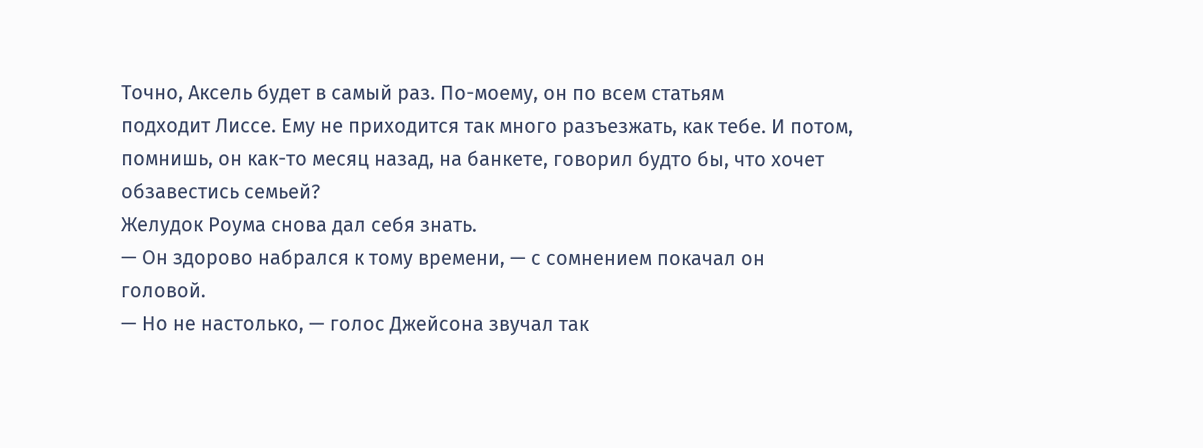Точно, Аксель будет в самый раз. По-моему, он по всем статьям
подходит Лиссе. Ему не приходится так много разъезжать, как тебе. И потом,
помнишь, он как-то месяц назад, на банкете, говорил будто бы, что хочет
обзавестись семьей?
Желудок Роума снова дал себя знать.
— Он здорово набрался к тому времени, — с сомнением покачал он
головой.
— Но не настолько, — голос Джейсона звучал так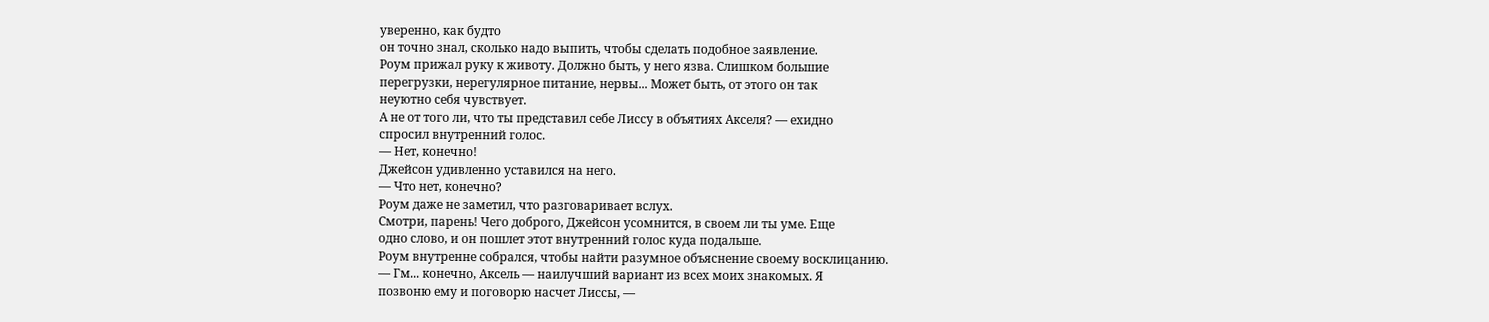уверенно, как будто
он точно знал, сколько надо выпить, чтобы сделать подобное заявление.
Роум прижал руку к животу. Должно быть, у него язва. Слишком большие
перегрузки, нерегулярное питание, нервы... Может быть, от этого он так
неуютно себя чувствует.
А не от того ли, что ты представил себе Лиссу в объятиях Акселя? — ехидно
спросил внутренний голос.
— Нет, конечно!
Джейсон удивленно уставился на него.
— Что нет, конечно?
Роум даже не заметил, что разговаривает вслух.
Смотри, парень! Чего доброго, Джейсон усомнится, в своем ли ты уме. Еще
одно слово, и он пошлет этот внутренний голос куда подальше.
Роум внутренне собрался, чтобы найти разумное объяснение своему восклицанию.
— Гм... конечно, Аксель — наилучший вариант из всех моих знакомых. Я
позвоню ему и поговорю насчет Лиссы, —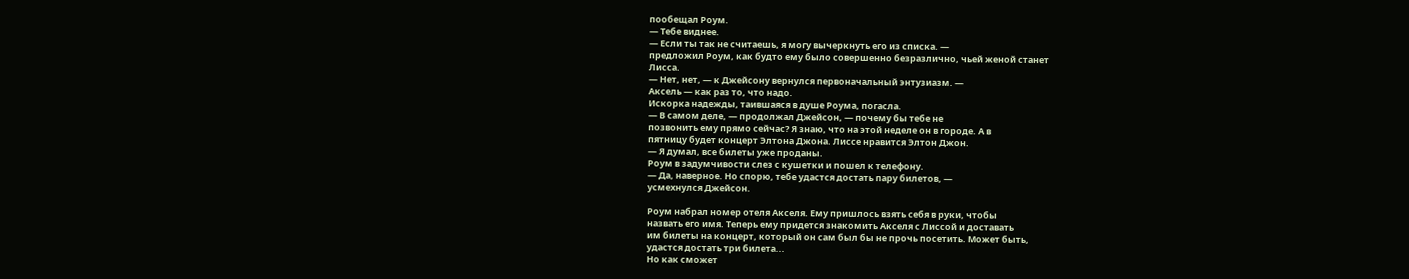пообещал Роум.
— Тебе виднее.
— Если ты так не считаешь, я могу вычеркнуть его из списка. —
предложил Роум, как будто ему было совершенно безразлично, чьей женой станет
Лисса.
— Нет, нет, — к Джейсону вернулся первоначальный энтузиазм. —
Аксель — как раз то, что надо.
Искорка надежды, таившаяся в душе Роума, погасла.
— В самом деле, — продолжал Джейсон, — почему бы тебе не
позвонить ему прямо сейчас? Я знаю, что на этой неделе он в городе. А в
пятницу будет концерт Элтона Джона. Лиссе нравится Элтон Джон.
— Я думал, все билеты уже проданы.
Роум в задумчивости слез с кушетки и пошел к телефону.
— Да, наверное. Но спорю, тебе удастся достать пару билетов, —
усмехнулся Джейсон.

Роум набрал номер отеля Акселя. Ему пришлось взять себя в руки, чтобы
назвать его имя. Теперь ему придется знакомить Акселя с Лиссой и доставать
им билеты на концерт, который он сам был бы не прочь посетить. Может быть,
удастся достать три билета...
Но как сможет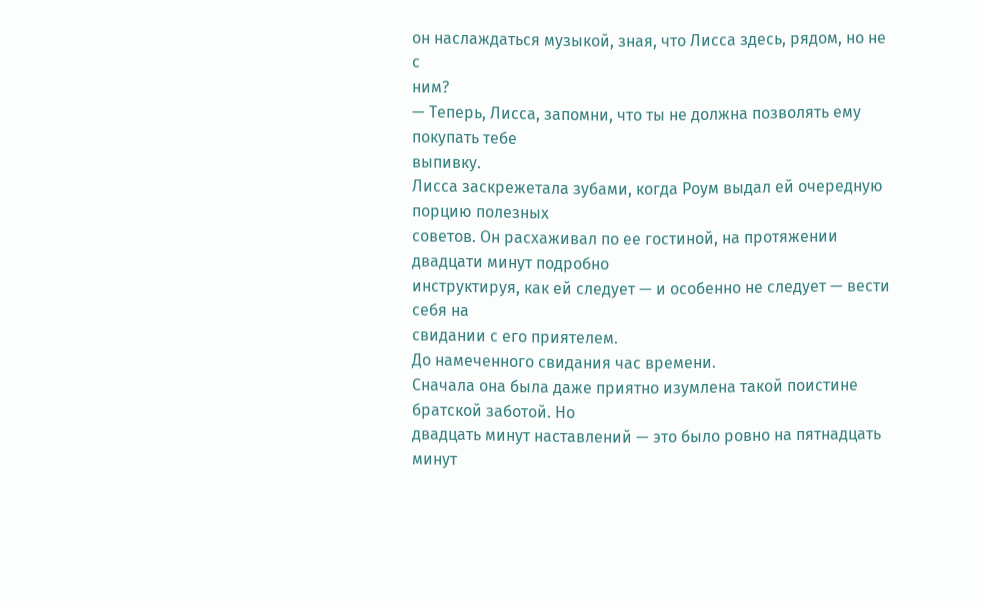он наслаждаться музыкой, зная, что Лисса здесь, рядом, но не с
ним?
— Теперь, Лисса, запомни, что ты не должна позволять ему покупать тебе
выпивку.
Лисса заскрежетала зубами, когда Роум выдал ей очередную порцию полезных
советов. Он расхаживал по ее гостиной, на протяжении двадцати минут подробно
инструктируя, как ей следует — и особенно не следует — вести себя на
свидании с его приятелем.
До намеченного свидания час времени.
Сначала она была даже приятно изумлена такой поистине братской заботой. Но
двадцать минут наставлений — это было ровно на пятнадцать минут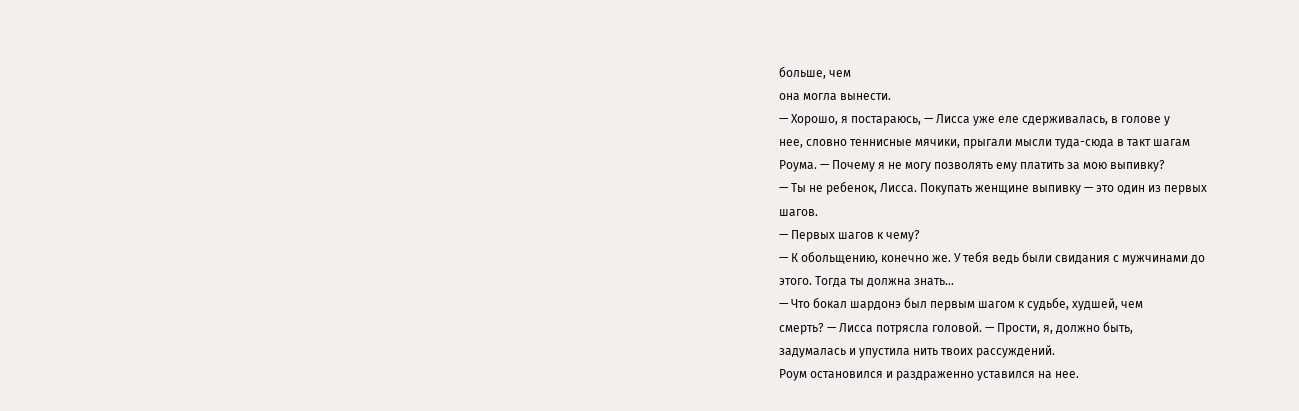больше, чем
она могла вынести.
— Хорошо, я постараюсь, — Лисса уже еле сдерживалась, в голове у
нее, словно теннисные мячики, прыгали мысли туда-сюда в такт шагам
Роума. — Почему я не могу позволять ему платить за мою выпивку?
— Ты не ребенок, Лисса. Покупать женщине выпивку — это один из первых
шагов.
— Первых шагов к чему?
— К обольщению, конечно же. У тебя ведь были свидания с мужчинами до
этого. Тогда ты должна знать...
— Что бокал шардонэ был первым шагом к судьбе, худшей, чем
смерть? — Лисса потрясла головой. — Прости, я, должно быть,
задумалась и упустила нить твоих рассуждений.
Роум остановился и раздраженно уставился на нее.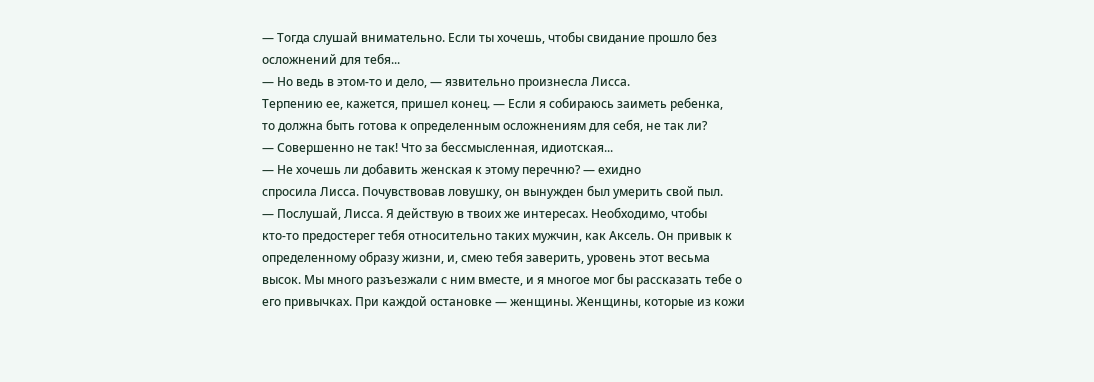— Тогда слушай внимательно. Если ты хочешь, чтобы свидание прошло без
осложнений для тебя...
— Но ведь в этом-то и дело, — язвительно произнесла Лисса.
Терпению ее, кажется, пришел конец. — Если я собираюсь заиметь ребенка,
то должна быть готова к определенным осложнениям для себя, не так ли?
— Совершенно не так! Что за бессмысленная, идиотская...
— Не хочешь ли добавить женская к этому перечню? — ехидно
спросила Лисса. Почувствовав ловушку, он вынужден был умерить свой пыл.
— Послушай, Лисса. Я действую в твоих же интересах. Необходимо, чтобы
кто-то предостерег тебя относительно таких мужчин, как Аксель. Он привык к
определенному образу жизни, и, смею тебя заверить, уровень этот весьма
высок. Мы много разъезжали с ним вместе, и я многое мог бы рассказать тебе о
его привычках. При каждой остановке — женщины. Женщины, которые из кожи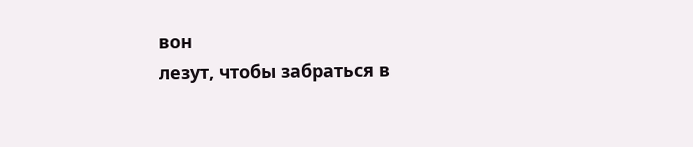вон
лезут, чтобы забраться в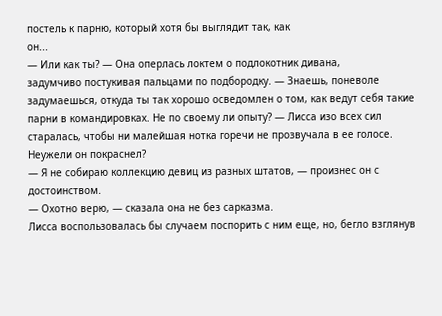постель к парню, который хотя бы выглядит так, как
он...
— Или как ты? — Она оперлась локтем о подлокотник дивана,
задумчиво постукивая пальцами по подбородку. — Знаешь, поневоле
задумаешься, откуда ты так хорошо осведомлен о том, как ведут себя такие
парни в командировках. Не по своему ли опыту? — Лисса изо всех сил
старалась, чтобы ни малейшая нотка горечи не прозвучала в ее голосе.
Неужели он покраснел?
— Я не собираю коллекцию девиц из разных штатов, — произнес он с
достоинством.
— Охотно верю, — сказала она не без сарказма.
Лисса воспользовалась бы случаем поспорить с ним еще, но, бегло взглянув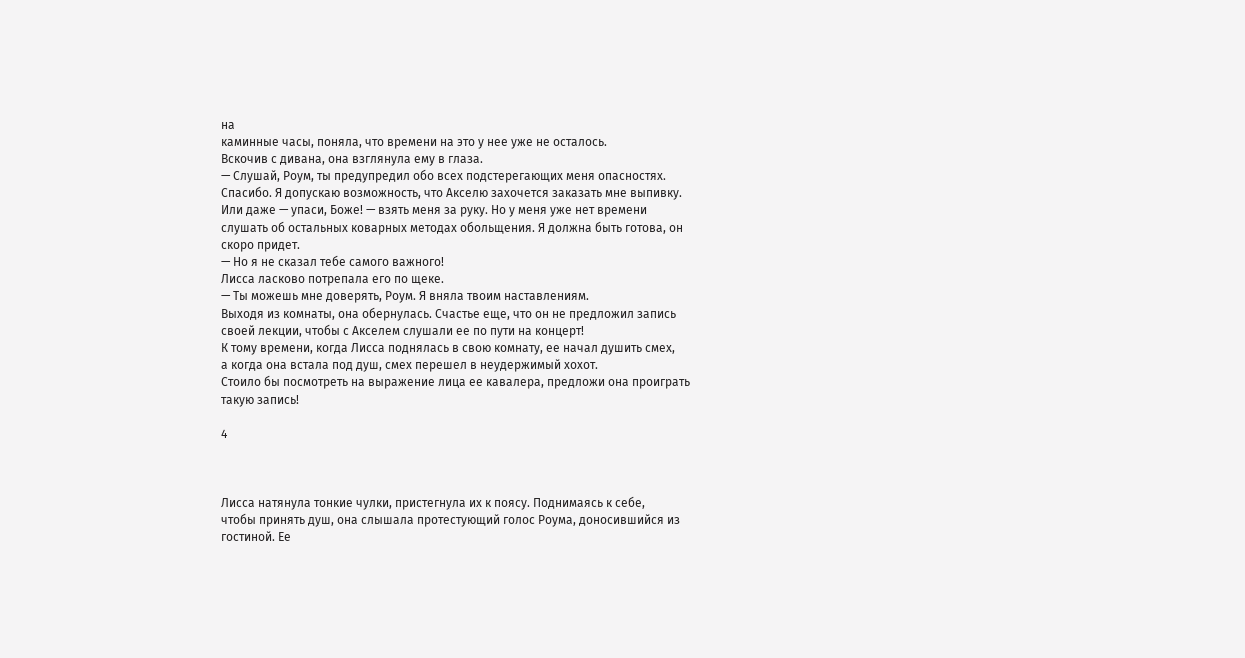на
каминные часы, поняла, что времени на это у нее уже не осталось.
Вскочив с дивана, она взглянула ему в глаза.
— Слушай, Роум, ты предупредил обо всех подстерегающих меня опасностях.
Спасибо. Я допускаю возможность, что Акселю захочется заказать мне выпивку.
Или даже — упаси, Боже! — взять меня за руку. Но у меня уже нет времени
слушать об остальных коварных методах обольщения. Я должна быть готова, он
скоро придет.
— Но я не сказал тебе самого важного!
Лисса ласково потрепала его по щеке.
— Ты можешь мне доверять, Роум. Я вняла твоим наставлениям.
Выходя из комнаты, она обернулась. Счастье еще, что он не предложил запись
своей лекции, чтобы с Акселем слушали ее по пути на концерт!
К тому времени, когда Лисса поднялась в свою комнату, ее начал душить смех,
а когда она встала под душ, смех перешел в неудержимый хохот.
Стоило бы посмотреть на выражение лица ее кавалера, предложи она проиграть
такую запись!

4



Лисса натянула тонкие чулки, пристегнула их к поясу. Поднимаясь к себе,
чтобы принять душ, она слышала протестующий голос Роума, доносившийся из
гостиной. Ее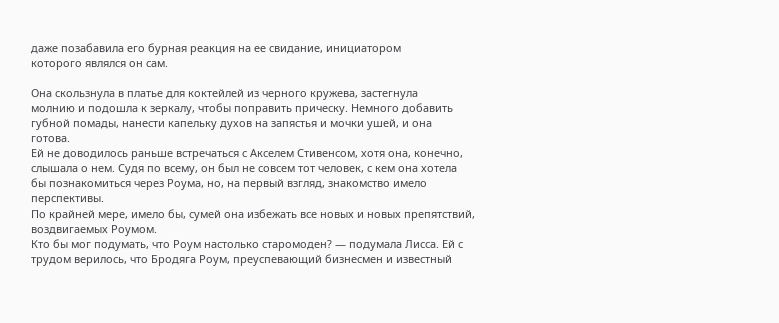даже позабавила его бурная реакция на ее свидание, инициатором
которого являлся он сам.

Она скользнула в платье для коктейлей из черного кружева, застегнула
молнию и подошла к зеркалу, чтобы поправить прическу. Немного добавить
губной помады, нанести капельку духов на запястья и мочки ушей, и она
готова.
Ей не доводилось раньше встречаться с Акселем Стивенсом, хотя она, конечно,
слышала о нем. Судя по всему, он был не совсем тот человек, с кем она хотела
бы познакомиться через Роума, но, на первый взгляд, знакомство имело
перспективы.
По крайней мере, имело бы, сумей она избежать все новых и новых препятствий,
воздвигаемых Роумом.
Кто бы мог подумать, что Роум настолько старомоден? — подумала Лисса. Ей с
трудом верилось, что Бродяга Роум, преуспевающий бизнесмен и известный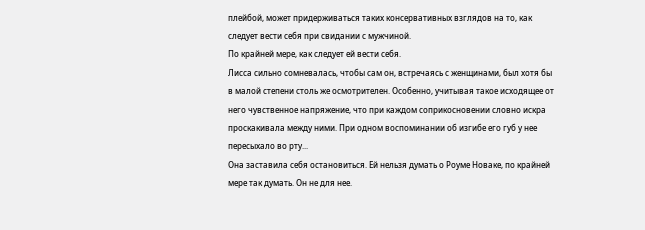плейбой, может придерживаться таких консервативных взглядов на то, как
следует вести себя при свидании с мужчиной.
По крайней мере, как следует ей вести себя.
Лисса сильно сомневалась, чтобы сам он, встречаясь с женщинами, был хотя бы
в малой степени столь же осмотрителен. Особенно, учитывая такое исходящее от
него чувственное напряжение, что при каждом соприкосновении словно искра
проскакивала между ними. При одном воспоминании об изгибе его губ у нее
пересыхало во рту...
Она заставила себя остановиться. Ей нельзя думать о Роуме Новаке, по крайней
мере так думать. Он не для нее.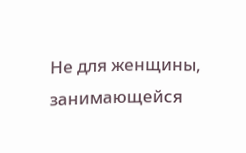Не для женщины,
занимающейся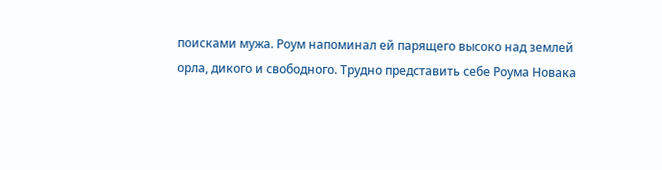поисками мужа. Роум напоминал ей парящего высоко над землей
орла, дикого и свободного. Трудно представить себе Роума Новака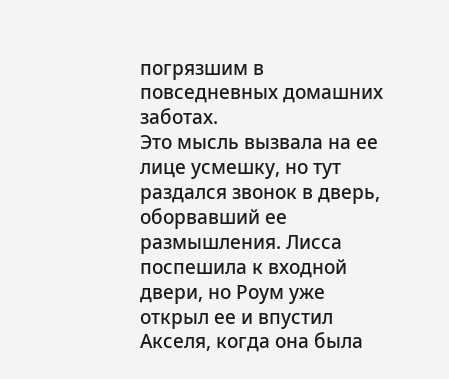погрязшим в
повседневных домашних заботах.
Это мысль вызвала на ее лице усмешку, но тут раздался звонок в дверь,
оборвавший ее размышления. Лисса поспешила к входной двери, но Роум уже
открыл ее и впустил Акселя, когда она была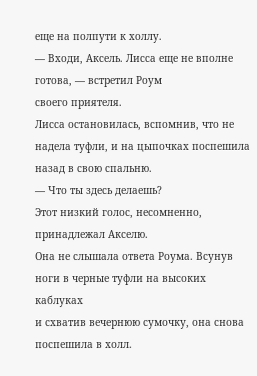еще на полпути к холлу.
— Входи, Аксель. Лисса еще не вполне готова, — встретил Роум
своего приятеля.
Лисса остановилась, вспомнив, что не надела туфли, и на цыпочках поспешила
назад в свою спальню.
— Что ты здесь делаешь?
Этот низкий голос, несомненно, принадлежал Акселю.
Она не слышала ответа Роума. Всунув ноги в черные туфли на высоких каблуках
и схватив вечернюю сумочку, она снова поспешила в холл.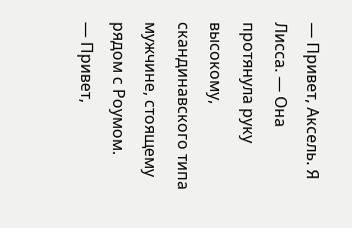— Привет, Аксель. Я Лисса. — Она протянула руку высокому,
скандинавского типа мужчине, стоящему рядом с Роумом.
— Привет,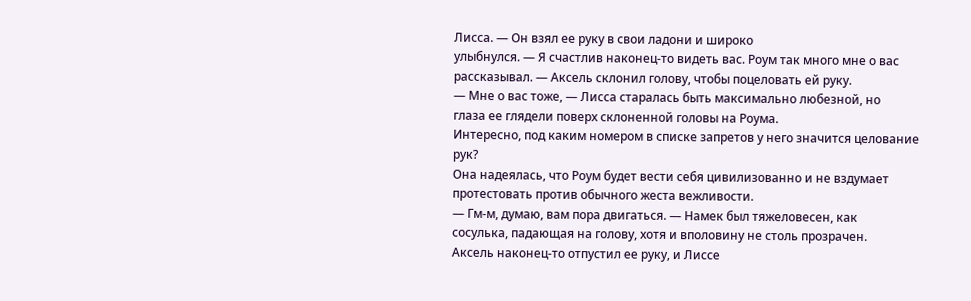Лисса. — Он взял ее руку в свои ладони и широко
улыбнулся. — Я счастлив наконец-то видеть вас. Роум так много мне о вас
рассказывал. — Аксель склонил голову, чтобы поцеловать ей руку.
— Мне о вас тоже, — Лисса старалась быть максимально любезной, но
глаза ее глядели поверх склоненной головы на Роума.
Интересно, под каким номером в списке запретов у него значится целование
рук?
Она надеялась, что Роум будет вести себя цивилизованно и не вздумает
протестовать против обычного жеста вежливости.
— Гм-м, думаю, вам пора двигаться. — Намек был тяжеловесен, как
сосулька, падающая на голову, хотя и вполовину не столь прозрачен.
Аксель наконец-то отпустил ее руку, и Лиссе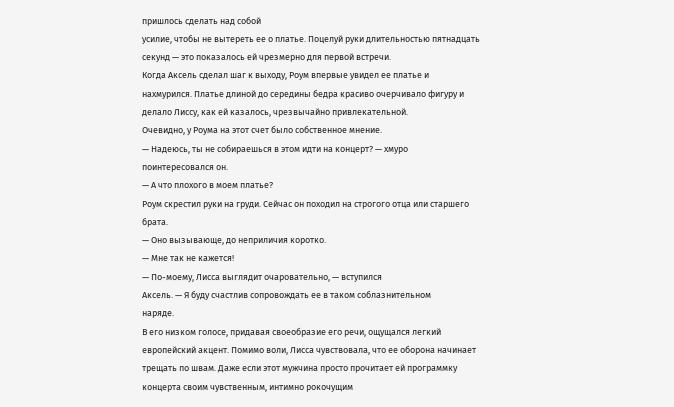пришлось сделать над собой
усилие, чтобы не вытереть ее о платье. Поцелуй руки длительностью пятнадцать
секунд — это показалось ей чрезмерно для первой встречи.
Когда Аксель сделал шаг к выходу, Роум впервые увидел ее платье и
нахмурился. Платье длиной до середины бедра красиво очерчивало фигуру и
делало Лиссу, как ей казалось, чрезвычайно привлекательной.
Очевидно, у Роума на этот счет было собственное мнение.
— Надеюсь, ты не собираешься в этом идти на концерт? — хмуро
поинтересовался он.
— А что плохого в моем платье?
Роум скрестил руки на груди. Сейчас он походил на строгого отца или старшего
брата.
— Оно вызывающе, до неприличия коротко.
— Мне так не кажется!
— По-моему, Лисса выглядит очаровательно, — вступился
Аксель. — Я буду счастлив сопровождать ее в таком соблазнительном
наряде.
В его низком голосе, придавая своеобразие его речи, ощущался легкий
европейский акцент. Помимо воли, Лисса чувствовала, что ее оборона начинает
трещать по швам. Даже если этот мужчина просто прочитает ей программку
концерта своим чувственным, интимно рокочущим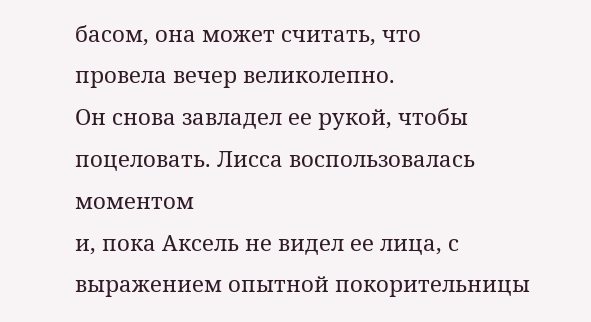басом, она может считать, что
провела вечер великолепно.
Он снова завладел ее рукой, чтобы поцеловать. Лисса воспользовалась моментом
и, пока Аксель не видел ее лица, с выражением опытной покорительницы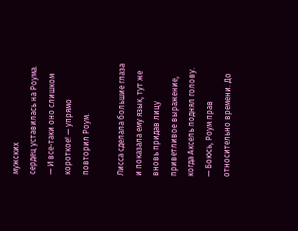мужских
сердец уставилась на Роума.
— И все-таки оно слишком короткое! — упрямо повторил Роум.

Лисса сделала большие глаза и показала ему язык, тут же вновь придав лицу
приветливое выражение, когда Аксель поднял голову.
— Боюсь, Роум прав относительно времени. До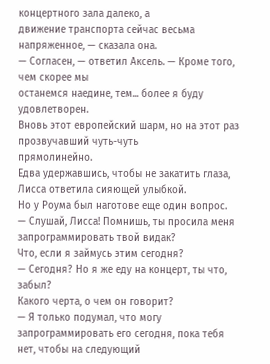концертного зала далеко, а
движение транспорта сейчас весьма напряженное, — сказала она.
— Согласен, — ответил Аксель. — Кроме того, чем скорее мы
останемся наедине, тем... более я буду удовлетворен.
Вновь этот европейский шарм, но на этот раз прозвучавший чуть-чуть
прямолинейно.
Едва удержавшись, чтобы не закатить глаза, Лисса ответила сияющей улыбкой.
Но у Роума был наготове еще один вопрос.
— Слушай, Лисса! Помнишь, ты просила меня запрограммировать твой видак?
Что, если я займусь этим сегодня?
— Сегодня? Но я же еду на концерт, ты что, забыл?
Какого черта, о чем он говорит?
— Я только подумал, что могу запрограммировать его сегодня, пока тебя
нет, чтобы на следующий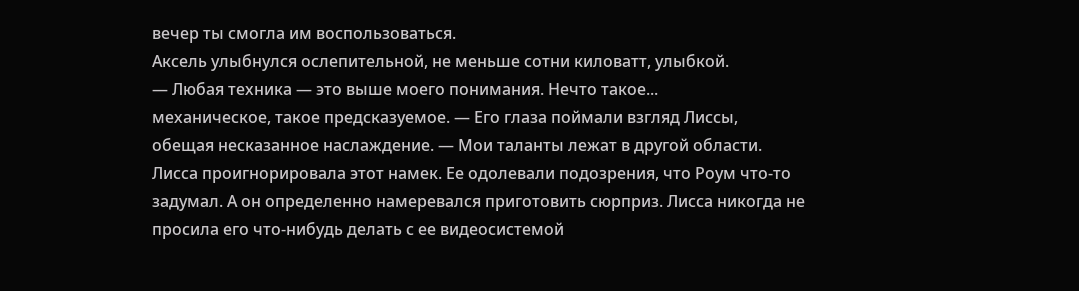вечер ты смогла им воспользоваться.
Аксель улыбнулся ослепительной, не меньше сотни киловатт, улыбкой.
— Любая техника — это выше моего понимания. Нечто такое...
механическое, такое предсказуемое. — Его глаза поймали взгляд Лиссы,
обещая несказанное наслаждение. — Мои таланты лежат в другой области.
Лисса проигнорировала этот намек. Ее одолевали подозрения, что Роум что-то
задумал. А он определенно намеревался приготовить сюрприз. Лисса никогда не
просила его что-нибудь делать с ее видеосистемой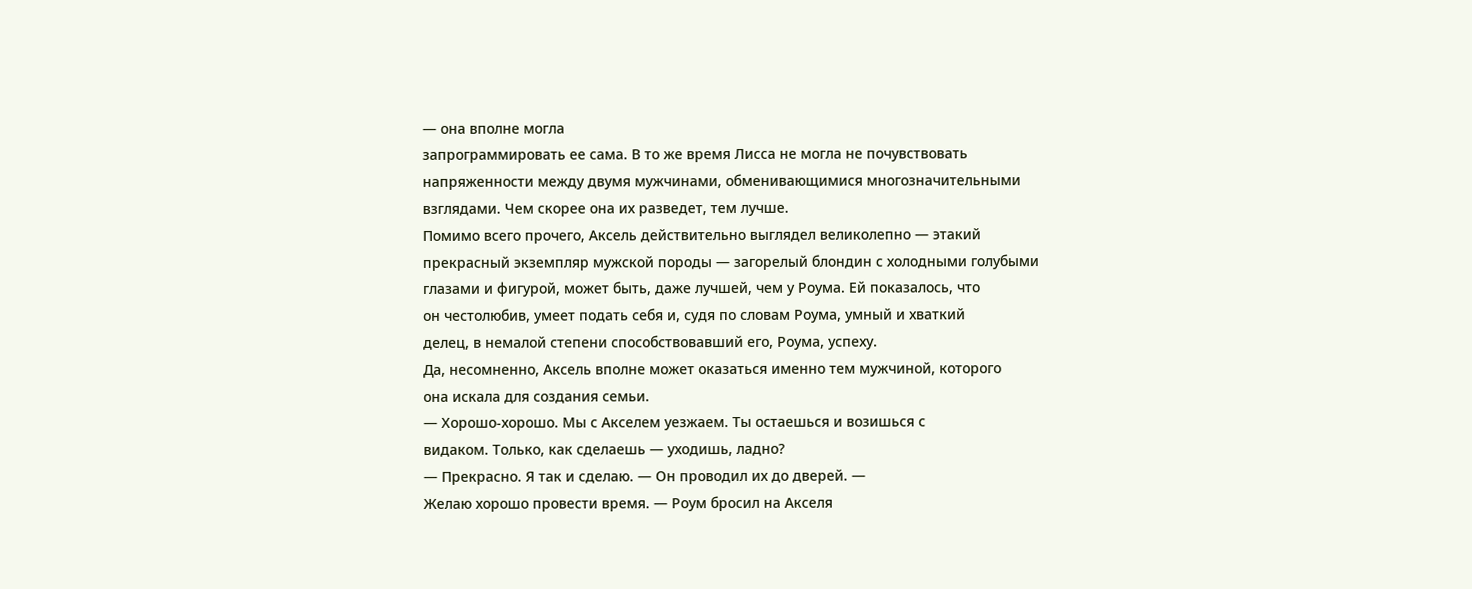— она вполне могла
запрограммировать ее сама. В то же время Лисса не могла не почувствовать
напряженности между двумя мужчинами, обменивающимися многозначительными
взглядами. Чем скорее она их разведет, тем лучше.
Помимо всего прочего, Аксель действительно выглядел великолепно — этакий
прекрасный экземпляр мужской породы — загорелый блондин с холодными голубыми
глазами и фигурой, может быть, даже лучшей, чем у Роума. Ей показалось, что
он честолюбив, умеет подать себя и, судя по словам Роума, умный и хваткий
делец, в немалой степени способствовавший его, Роума, успеху.
Да, несомненно, Аксель вполне может оказаться именно тем мужчиной, которого
она искала для создания семьи.
— Хорошо-хорошо. Мы с Акселем уезжаем. Ты остаешься и возишься с
видаком. Только, как сделаешь — уходишь, ладно?
— Прекрасно. Я так и сделаю. — Он проводил их до дверей. —
Желаю хорошо провести время. — Роум бросил на Акселя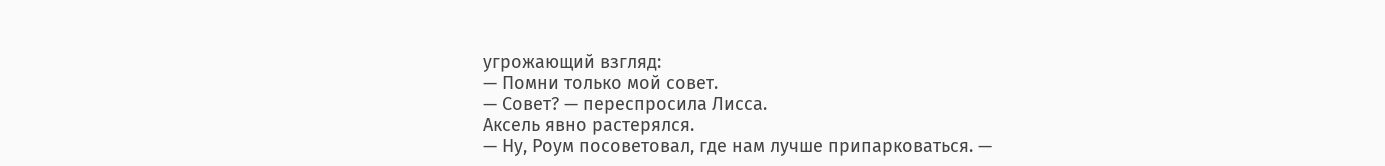угрожающий взгляд:
— Помни только мой совет.
— Совет? — переспросила Лисса.
Аксель явно растерялся.
— Ну, Роум посоветовал, где нам лучше припарковаться. —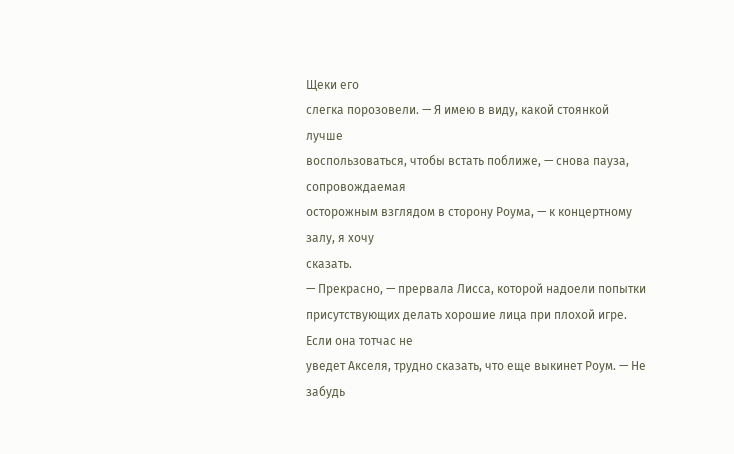Щеки его
слегка порозовели. — Я имею в виду, какой стоянкой лучше
воспользоваться, чтобы встать поближе, — снова пауза, сопровождаемая
осторожным взглядом в сторону Роума, — к концертному залу, я хочу
сказать.
— Прекрасно, — прервала Лисса, которой надоели попытки
присутствующих делать хорошие лица при плохой игре. Если она тотчас не
уведет Акселя, трудно сказать, что еще выкинет Роум. — Не забудь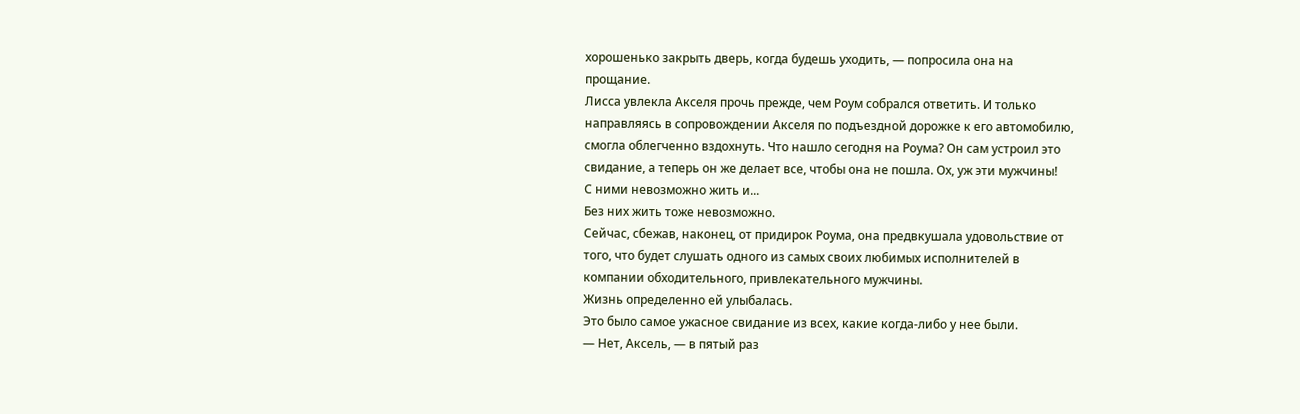хорошенько закрыть дверь, когда будешь уходить, — попросила она на
прощание.
Лисса увлекла Акселя прочь прежде, чем Роум собрался ответить. И только
направляясь в сопровождении Акселя по подъездной дорожке к его автомобилю,
смогла облегченно вздохнуть. Что нашло сегодня на Роума? Он сам устроил это
свидание, а теперь он же делает все, чтобы она не пошла. Ох, уж эти мужчины!
С ними невозможно жить и...
Без них жить тоже невозможно.
Сейчас, сбежав, наконец, от придирок Роума, она предвкушала удовольствие от
того, что будет слушать одного из самых своих любимых исполнителей в
компании обходительного, привлекательного мужчины.
Жизнь определенно ей улыбалась.
Это было самое ужасное свидание из всех, какие когда-либо у нее были.
— Нет, Аксель, — в пятый раз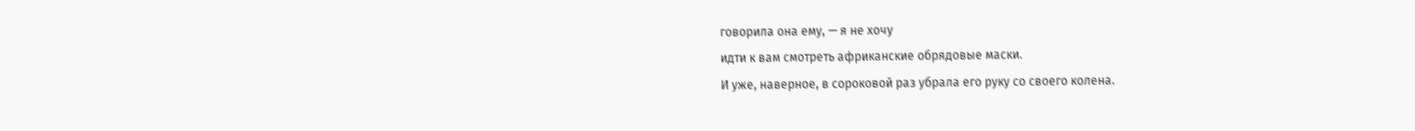говорила она ему, — я не хочу
идти к вам смотреть африканские обрядовые маски.
И уже, наверное, в сороковой раз убрала его руку со своего колена.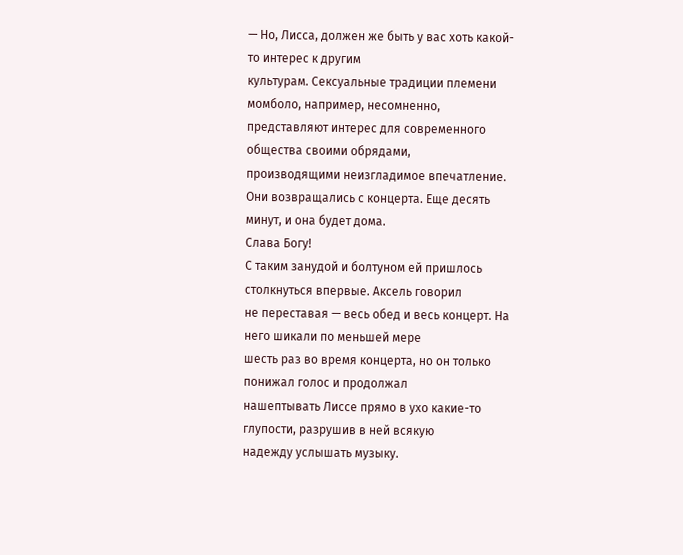— Но, Лисса, должен же быть у вас хоть какой-то интерес к другим
культурам. Сексуальные традиции племени момболо, например, несомненно,
представляют интерес для современного общества своими обрядами,
производящими неизгладимое впечатление.
Они возвращались с концерта. Еще десять минут, и она будет дома.
Слава Богу!
С таким занудой и болтуном ей пришлось столкнуться впервые. Аксель говорил
не переставая — весь обед и весь концерт. На него шикали по меньшей мере
шесть раз во время концерта, но он только понижал голос и продолжал
нашептывать Лиссе прямо в ухо какие-то глупости, разрушив в ней всякую
надежду услышать музыку.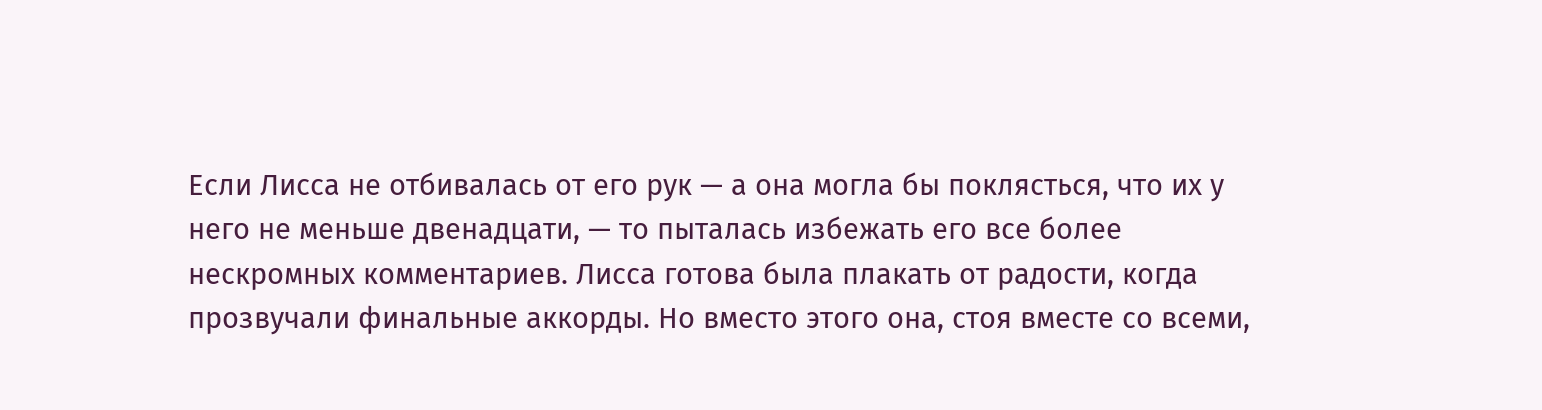Если Лисса не отбивалась от его рук — а она могла бы поклясться, что их у
него не меньше двенадцати, — то пыталась избежать его все более
нескромных комментариев. Лисса готова была плакать от радости, когда
прозвучали финальные аккорды. Но вместо этого она, стоя вместе со всеми,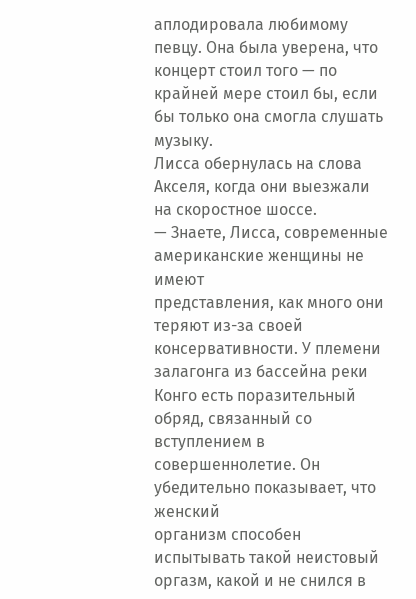аплодировала любимому певцу. Она была уверена, что концерт стоил того — по
крайней мере стоил бы, если бы только она смогла слушать музыку.
Лисса обернулась на слова Акселя, когда они выезжали на скоростное шоссе.
— Знаете, Лисса, современные американские женщины не имеют
представления, как много они теряют из-за своей консервативности. У племени
залагонга из бассейна реки Конго есть поразительный обряд, связанный со
вступлением в совершеннолетие. Он убедительно показывает, что женский
организм способен испытывать такой неистовый оргазм, какой и не снился в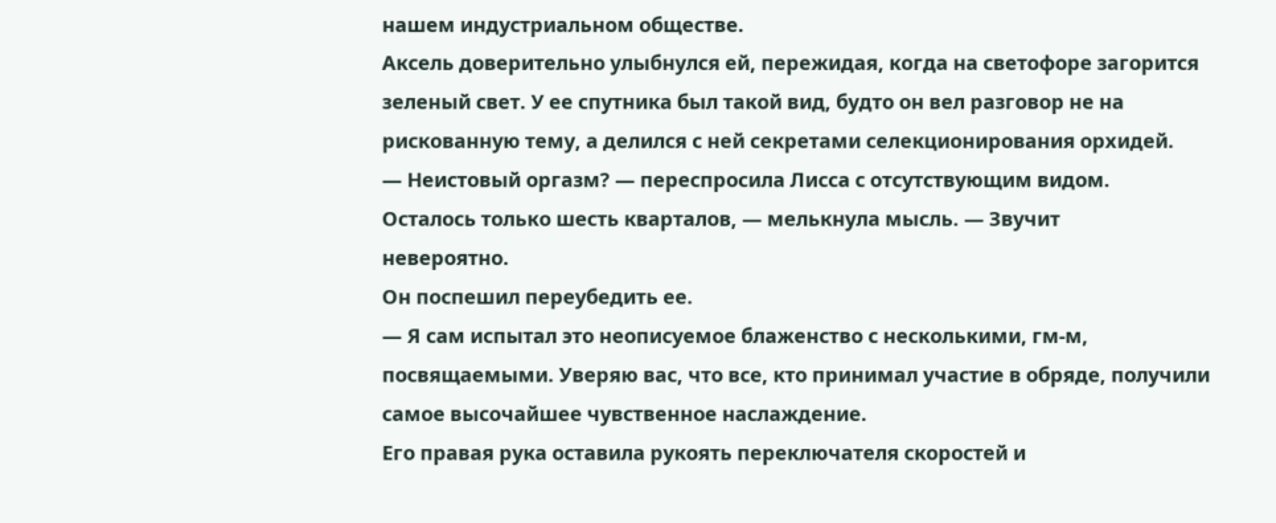нашем индустриальном обществе.
Аксель доверительно улыбнулся ей, пережидая, когда на светофоре загорится
зеленый свет. У ее спутника был такой вид, будто он вел разговор не на
рискованную тему, а делился с ней секретами селекционирования орхидей.
— Неистовый оргазм? — переспросила Лисса с отсутствующим видом.
Осталось только шесть кварталов, — мелькнула мысль. — Звучит
невероятно.
Он поспешил переубедить ее.
— Я сам испытал это неописуемое блаженство с несколькими, гм-м,
посвящаемыми. Уверяю вас, что все, кто принимал участие в обряде, получили
самое высочайшее чувственное наслаждение.
Его правая рука оставила рукоять переключателя скоростей и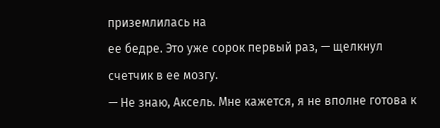приземлилась на
ее бедре. Это уже сорок первый раз, — щелкнул счетчик в ее мозгу.
— Не знаю, Аксель. Мне кажется, я не вполне готова к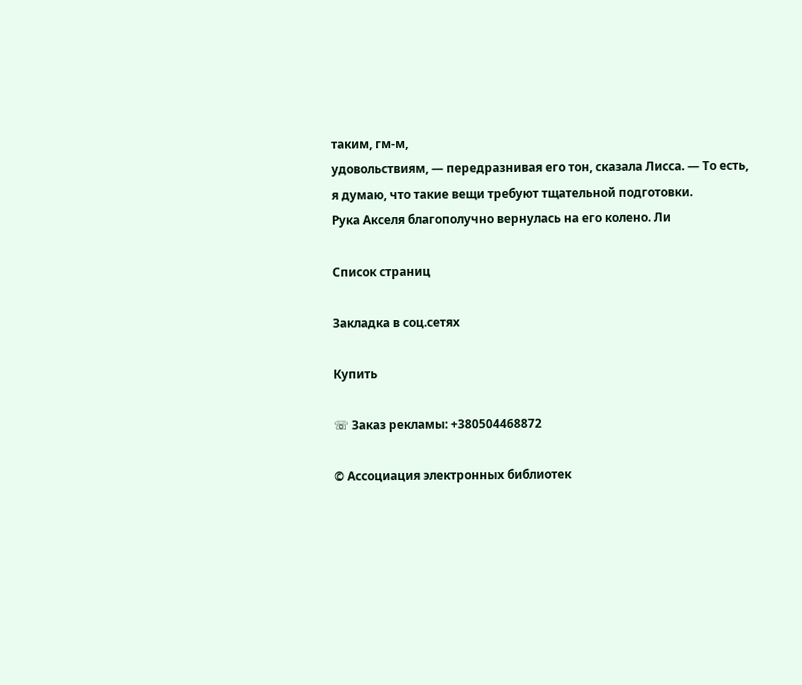таким, гм-м,
удовольствиям, — передразнивая его тон, сказала Лисса. — То есть,
я думаю, что такие вещи требуют тщательной подготовки.
Рука Акселя благополучно вернулась на его колено. Ли

Список страниц

Закладка в соц.сетях

Купить

☏ Заказ рекламы: +380504468872

© Ассоциация электронных библиотек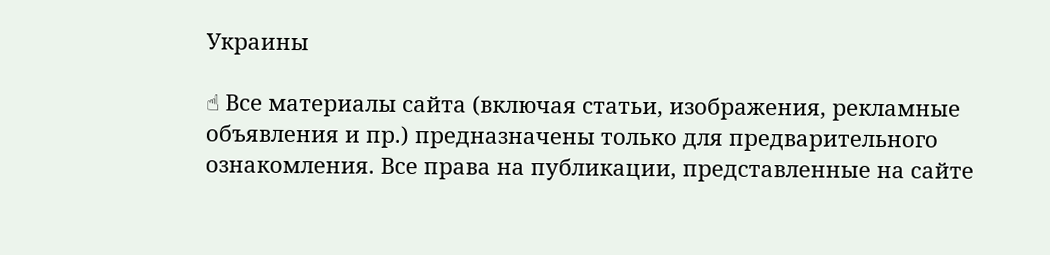Украины

☝ Все материалы сайта (включая статьи, изображения, рекламные объявления и пр.) предназначены только для предварительного ознакомления. Все права на публикации, представленные на сайте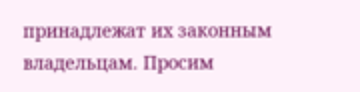принадлежат их законным владельцам. Просим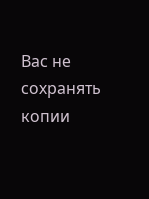Вас не сохранять копии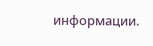информации.